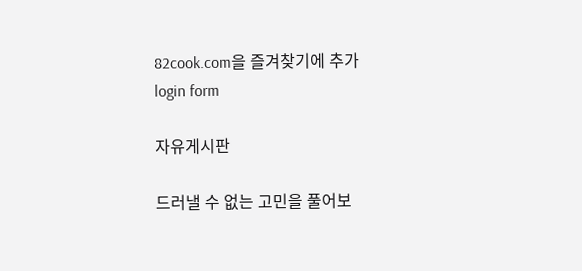82cook.com을 즐겨찾기에 추가
login form

자유게시판

드러낼 수 없는 고민을 풀어보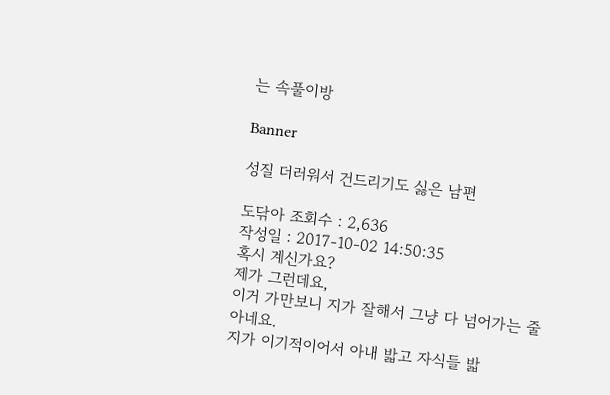는 속풀이방

Banner

성질 더러워서 건드리기도 싫은 남편

도닦아 조회수 : 2,636
작성일 : 2017-10-02 14:50:35
혹시 계신가요?
제가 그런데요,
이거 가만보니 지가 잘해서 그냥 다 넘어가는 줄 아네요.
지가 이기적이어서 아내 밟고 자식들 밟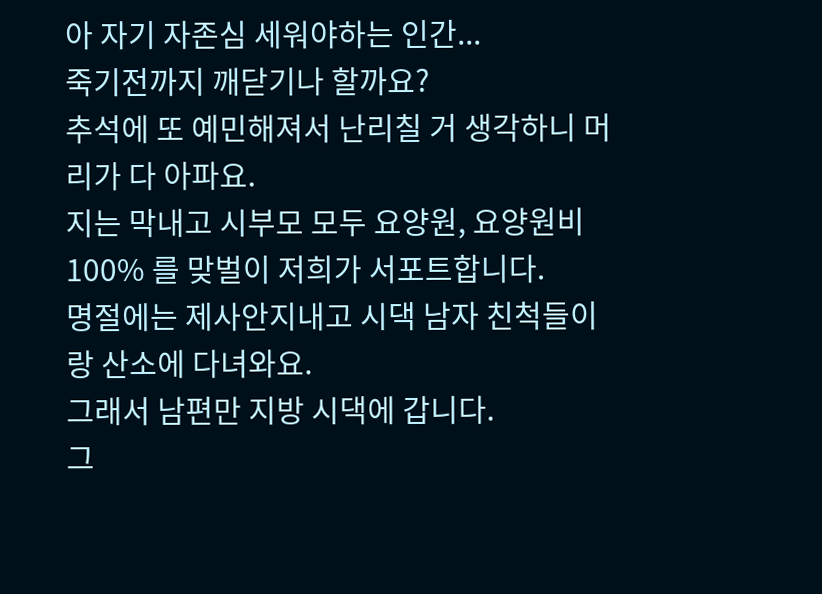아 자기 자존심 세워야하는 인간...
죽기전까지 깨닫기나 할까요?
추석에 또 예민해져서 난리칠 거 생각하니 머리가 다 아파요.
지는 막내고 시부모 모두 요양원, 요양원비 100% 를 맞벌이 저희가 서포트합니다.
명절에는 제사안지내고 시댁 남자 친척들이랑 산소에 다녀와요.
그래서 남편만 지방 시댁에 갑니다.
그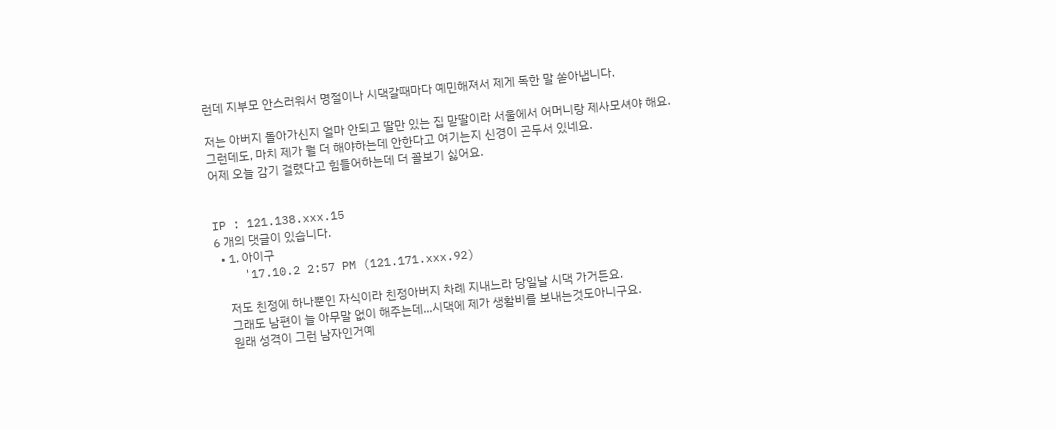런데 지부모 안스러워서 명절이나 시댁갈때마다 예민해져서 제게 독한 말 쏟아냅니다.

저는 아버지 돌아가신지 얼마 안되고 딸만 있는 집 맏딸이라 서울에서 어머니랑 제사모셔야 해요.
그런데도, 마치 제가 뭘 더 해야하는데 안한다고 여기는지 신경이 곤두서 있네요.
어제 오늘 감기 걸렸다고 힘들어하는데 더 꼴보기 싫어요.


IP : 121.138.xxx.15
6 개의 댓글이 있습니다.
  • 1. 아이구
    '17.10.2 2:57 PM (121.171.xxx.92)

    저도 친정에 하나뿐인 자식이라 친정아버지 차례 지내느라 당일날 시댁 가거든요.
    그래도 남편이 늘 아무말 없이 해주는데...시댁에 제가 생활비를 보내는것도아니구요.
    원래 성격이 그런 남자인거예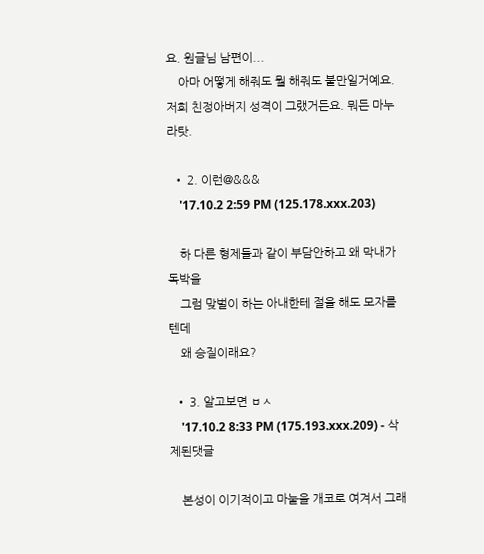요. 원글님 남편이...
    아마 어떻게 해줘도 뭘 해줘도 불만일거예요. 저희 친정아버지 성격이 그랬거든요. 뭐든 마누라탓.

  • 2. 이런@&&&
    '17.10.2 2:59 PM (125.178.xxx.203)

    하 다른 형제들과 같이 부담안하고 왜 막내가 독박을
    그럼 맞벌이 하는 아내한테 절을 해도 모자를 텐데
    왜 승질이래요?

  • 3. 알고보면 ㅂㅅ
    '17.10.2 8:33 PM (175.193.xxx.209) - 삭제된댓글

    본성이 이기적이고 마눌을 개코로 여겨서 그래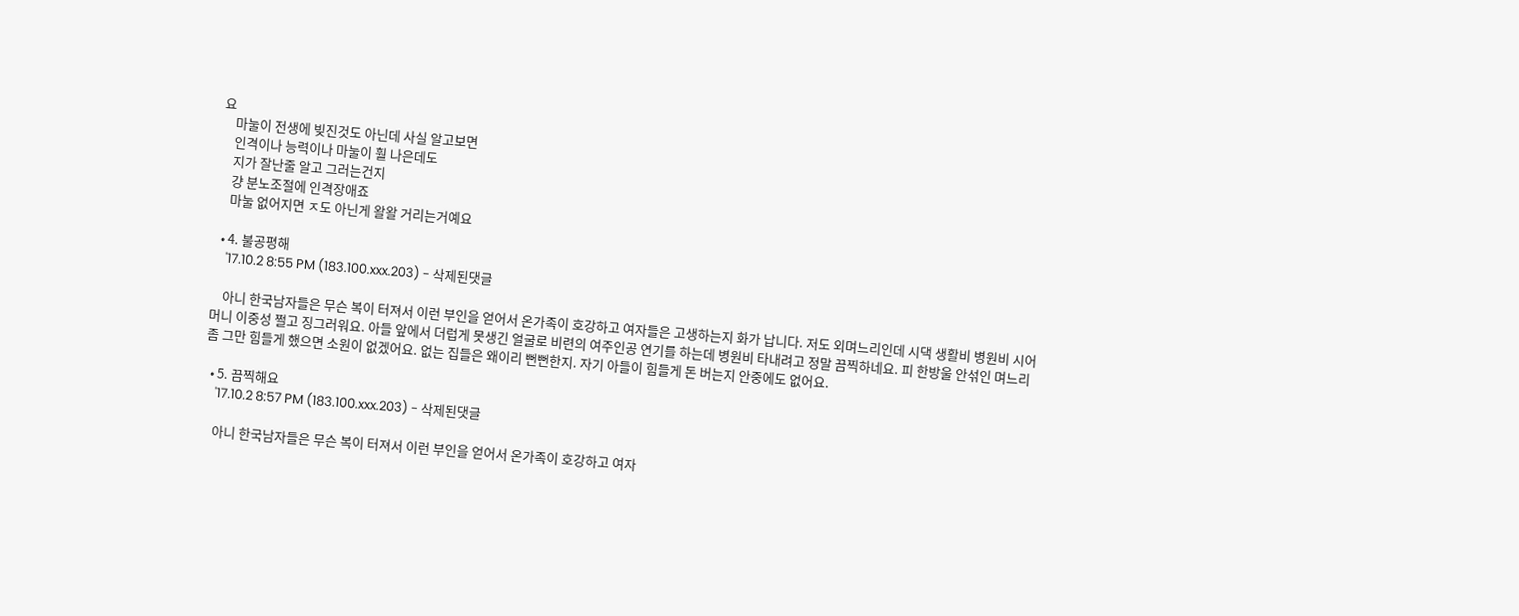요
    마눌이 전생에 빚진것도 아닌데 사실 알고보면
    인격이나 능력이나 마눌이 훨 나은데도
    지가 잘난줄 알고 그러는건지
    걍 분노조절에 인격장애죠
    마눌 없어지면 ㅈ도 아닌게 왈왈 거리는거예요

  • 4. 불공평해
    '17.10.2 8:55 PM (183.100.xxx.203) - 삭제된댓글

    아니 한국남자들은 무슨 복이 터져서 이런 부인을 얻어서 온가족이 호강하고 여자들은 고생하는지 화가 납니다. 저도 외며느리인데 시댁 생활비 병원비 시어머니 이중성 쩔고 징그러워요. 아들 앞에서 더럽게 못생긴 얼굴로 비련의 여주인공 연기를 하는데 병원비 타내려고 정말 끔찍하네요. 피 한방울 안섞인 며느리좀 그만 힘들게 했으면 소원이 없겠어요. 없는 집들은 왜이리 뻔뻔한지. 자기 아들이 힘들게 돈 버는지 안중에도 없어요.

  • 5. 끔찍해요
    '17.10.2 8:57 PM (183.100.xxx.203) - 삭제된댓글

    아니 한국남자들은 무슨 복이 터져서 이런 부인을 얻어서 온가족이 호강하고 여자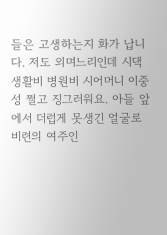들은 고생하는지 화가 납니다. 저도 외며느리인데 시댁 생활비 병원비 시어머니 이중성 쩔고 징그러워요. 아들 앞에서 더럽게 못생긴 얼굴로 비련의 여주인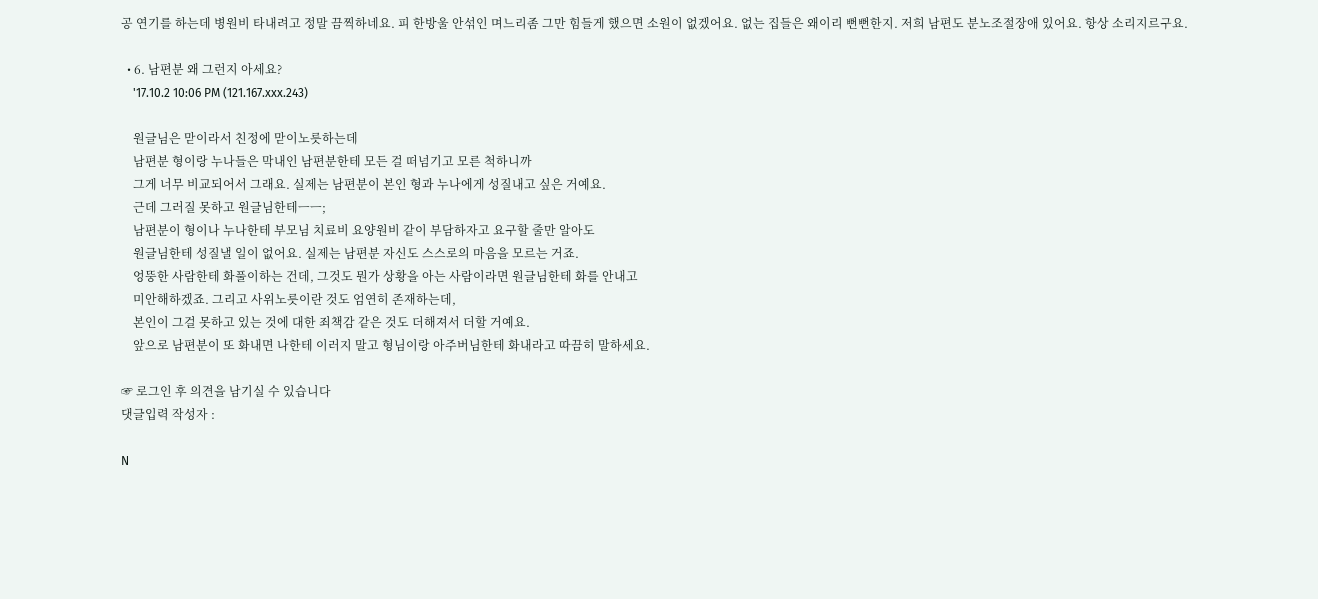공 연기를 하는데 병원비 타내려고 정말 끔찍하네요. 피 한방울 안섞인 며느리좀 그만 힘들게 했으면 소원이 없겠어요. 없는 집들은 왜이리 뻔뻔한지. 저희 남편도 분노조절장애 있어요. 항상 소리지르구요.

  • 6. 남편분 왜 그런지 아세요?
    '17.10.2 10:06 PM (121.167.xxx.243)

    원글님은 맏이라서 친정에 맏이노릇하는데
    남편분 형이랑 누나들은 막내인 남편분한테 모든 걸 떠넘기고 모른 척하니까
    그게 너무 비교되어서 그래요. 실제는 남편분이 본인 형과 누나에게 성질내고 싶은 거예요.
    근데 그러질 못하고 원글님한테ㅡㅡ;
    남편분이 형이나 누나한테 부모님 치료비 요양원비 같이 부담하자고 요구할 줄만 알아도
    원글님한테 성질낼 일이 없어요. 실제는 남편분 자신도 스스로의 마음을 모르는 거죠.
    엉뚱한 사람한테 화풀이하는 건데, 그것도 뭔가 상황을 아는 사람이라면 원글님한테 화를 안내고
    미안해하겠죠. 그리고 사위노릇이란 것도 엄연히 존재하는데,
    본인이 그걸 못하고 있는 것에 대한 죄책감 같은 것도 더해져서 더할 거예요.
    앞으로 남편분이 또 화내면 나한테 이러지 말고 형님이랑 아주버님한테 화내라고 따끔히 말하세요.

☞ 로그인 후 의견을 남기실 수 있습니다
댓글입력 작성자 :

N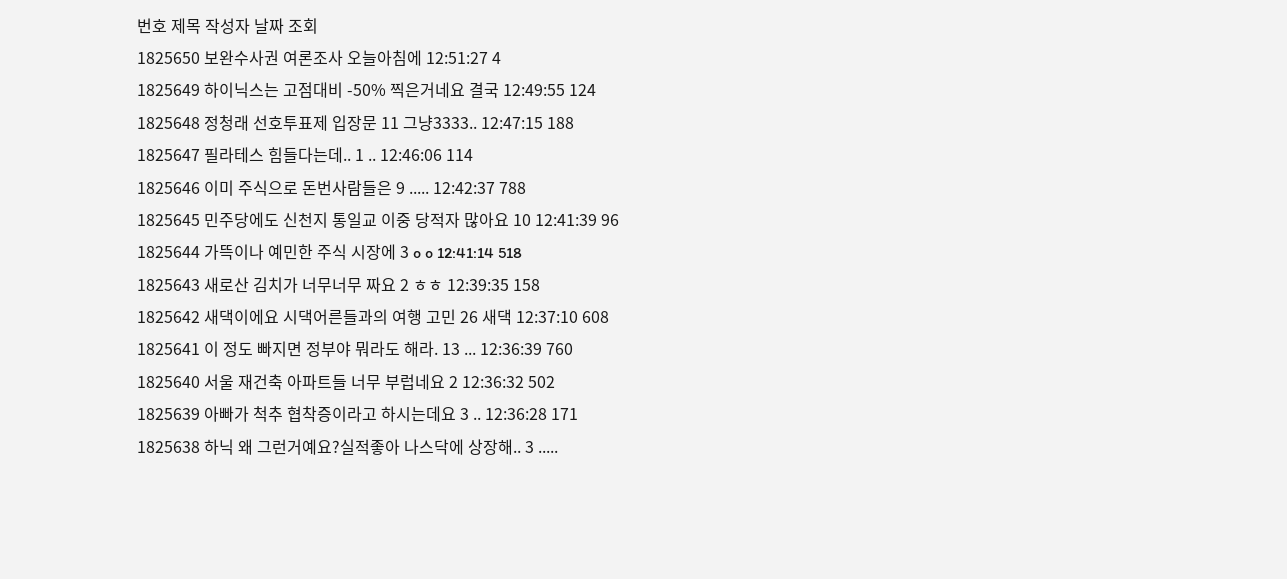번호 제목 작성자 날짜 조회
1825650 보완수사권 여론조사 오늘아침에 12:51:27 4
1825649 하이닉스는 고점대비 -50% 찍은거네요 결국 12:49:55 124
1825648 정청래 선호투표제 입장문 11 그냥3333.. 12:47:15 188
1825647 필라테스 힘들다는데.. 1 .. 12:46:06 114
1825646 이미 주식으로 돈번사람들은 9 ..... 12:42:37 788
1825645 민주당에도 신천지 통일교 이중 당적자 많아요 10 12:41:39 96
1825644 가뜩이나 예민한 주식 시장에 3 o o 12:41:14 518
1825643 새로산 김치가 너무너무 짜요 2 ㅎㅎ 12:39:35 158
1825642 새댁이에요 시댁어른들과의 여행 고민 26 새댁 12:37:10 608
1825641 이 정도 빠지면 정부야 뭐라도 해라. 13 ... 12:36:39 760
1825640 서울 재건축 아파트들 너무 부럽네요 2 12:36:32 502
1825639 아빠가 척추 협착증이라고 하시는데요 3 .. 12:36:28 171
1825638 하닉 왜 그런거예요?실적좋아 나스닥에 상장해.. 3 .....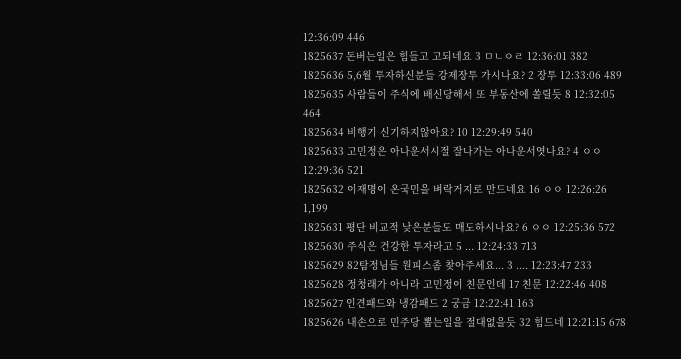12:36:09 446
1825637 돈버는일은 힘들고 고되네요 3 ㅁㄴㅇㄹ 12:36:01 382
1825636 5,6월 투자하신분들 강제장투 가시나요? 2 장투 12:33:06 489
1825635 사람들이 주식에 배신당해서 또 부동산에 쏠릴듯 8 12:32:05 464
1825634 비행기 신기하지않아요? 10 12:29:49 540
1825633 고민정은 아나운서시절 잘나가는 아나운서엿나요? 4 ㅇㅇ 12:29:36 521
1825632 이재명이 온국민을 벼락거지로 만드네요 16 ㅇㅇ 12:26:26 1,199
1825631 평단 비교적 낮은분들도 매도하시나요? 6 ㅇㅇ 12:25:36 572
1825630 주식은 건강한 투자라고 5 ... 12:24:33 713
1825629 82탐정님들 원피스좀 찾아주세요... 3 .... 12:23:47 233
1825628 정청래가 아니라 고민정이 친문인데 17 친문 12:22:46 408
1825627 인견패드와 냉감패드 2 궁금 12:22:41 163
1825626 내손으로 민주당 뽑는일을 절대없을듯 32 힘드네 12:21:15 678